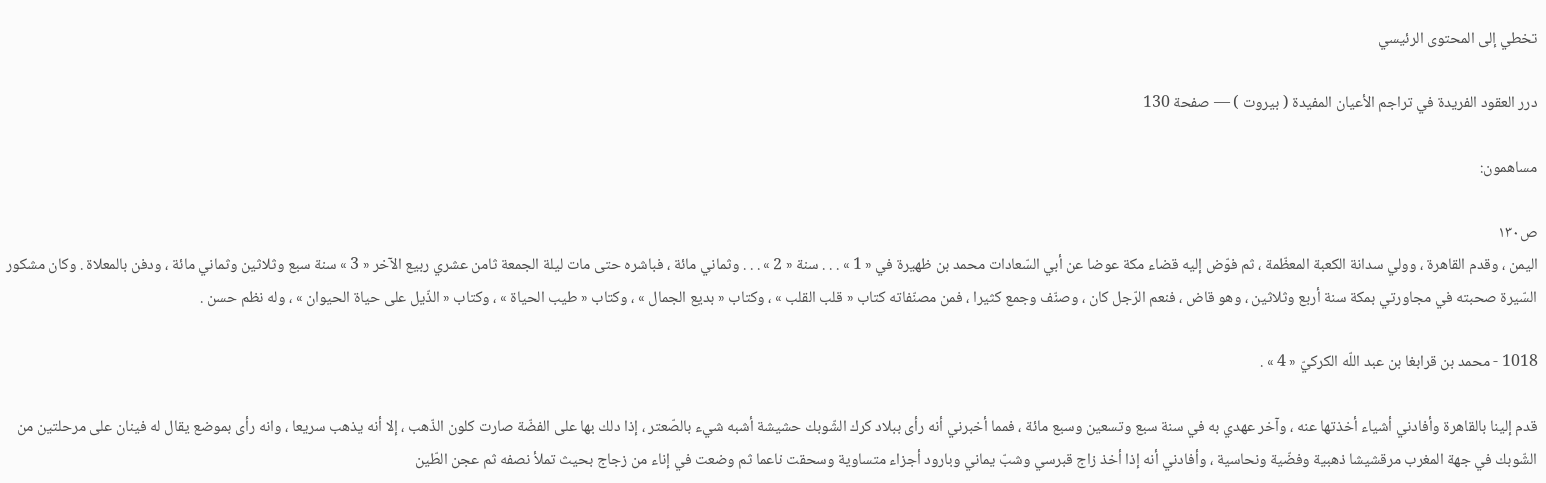تخطي إلى المحتوى الرئيسي

درر العقود الفريدة في تراجم الأعيان المفيدة ( بيروت ) — صفحة 130

مساهمون:

ص١٣٠
اليمن ، وقدم القاهرة ، وولي سدانة الكعبة المعظّمة ، ثم فوّض إليه قضاء مكة عوضا عن أبي السّعادات محمد بن ظهيرة في « 1 » . . . سنة « 2 » . . . وثماني مائة ، فباشره حتى مات ليلة الجمعة ثامن عشري ربيع الآخر « 3 » سنة سبع وثلاثين وثماني مائة ، ودفن بالمعلاة . وكان مشكور السّيرة صحبته في مجاورتي بمكة سنة أربع وثلاثين ، وهو قاض ، فنعم الرّجل كان ، وصنّف وجمع كثيرا ، فمن مصنّفاته كتاب « قلب القلب » ، وكتاب « بديع الجمال » ، وكتاب « طيب الحياة » ، وكتاب « الذّيل على حياة الحيوان » ، وله نظم حسن .

1018 - محمد بن قرابغا بن عبد اللّه الكركيّ « 4 » .

قدم إلينا بالقاهرة وأفادني أشياء أخذتها عنه ، وآخر عهدي به في سنة سبع وتسعين وسبع مائة ، فمما أخبرني أنه رأى ببلاد كرك الشّوبك حشيشة أشبه شيء بالصّعتر ، إذا دلك بها على الفضّة صارت كلون الذّهب ، إلا أنه يذهب سريعا ، وانه رأى بموضع يقال له فينان على مرحلتين من الشّوبك في جهة المغرب مرقشيشا ذهبية وفضّية ونحاسية ، وأفادني أنه إذا أخذ زاج قبرسي وشبّ يماني وبارود أجزاء متساوية وسحقت ناعما ثم وضعت في إناء من زجاج بحيث تملأ نصفه ثم عجن الطّين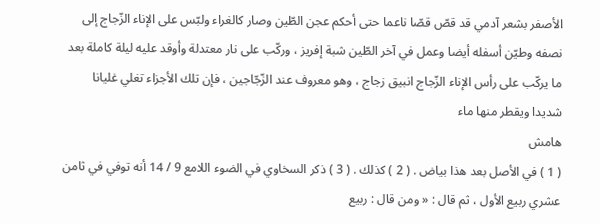الأصفر بشعر آدمي قد قصّ قصّا ناعما حتى أحكم عجن الطّين وصار كالغراء ولبّس على الإناء الزّجاج إلى نصفه وطيّن أسفله أيضا وعمل في آخر الطّين شبة إفريز ، وركّب على نار معتدلة وأوقد عليه ليلة كاملة بعد ما يركّب على رأس الإناء الزّجاج انبيق زجاج ، وهو معروف عند الزّجّاجين ، فإن تلك الأجزاء تغلي غليانا شديدا ويقطر منها ماء
هامش
( 1 ) في الأصل بعد هذا بياض . ( 2 ) كذلك . ( 3 ) ذكر السخاوي في الضوء اللامع 9 / 14 أنه توفي في ثامن عشري ربيع الأول ، ثم قال : « ومن قال : ربيع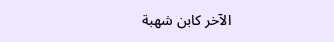الآخر كابن شهبة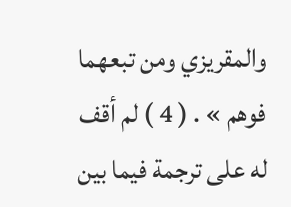والمقريزي ومن تبعهما فوهم » . ( 4 ) لم أقف له على ترجمة فيما بين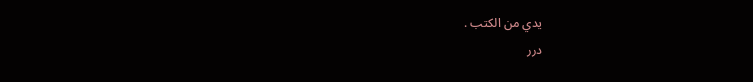يدي من الكتب .
درر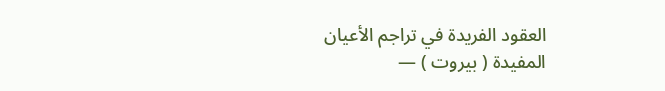العقود الفريدة في تراجم الأعيان المفيدة ( بيروت ) —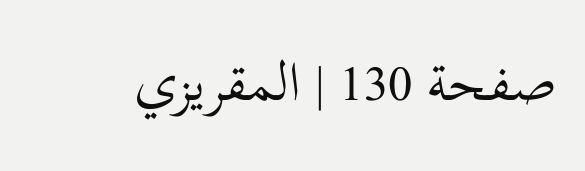صفحة 130 | المقريزي